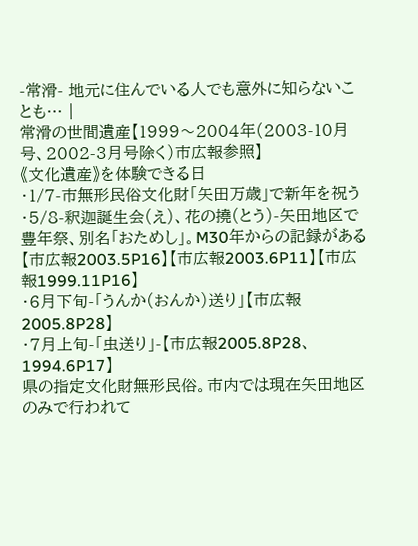-常滑- 地元に住んでいる人でも意外に知らないことも… |
常滑の世間遺産【1999〜2004年(2003-10月号、2002-3月号除く)市広報参照】
《文化遺産》を体験できる日
・1/7-市無形民俗文化財「矢田万歳」で新年を祝う
・5/8-釈迦誕生会(え)、花の撓(とう)-矢田地区で豊年祭、別名「おためし」。M30年からの記録がある【市広報2003.5P16】【市広報2003.6P11】【市広報1999.11P16】
・6月下旬-「うんか(おんか)送り」【市広報2005.8P28】
・7月上旬-「虫送り」-【市広報2005.8P28、1994.6P17】
県の指定文化財無形民俗。市内では現在矢田地区のみで行われて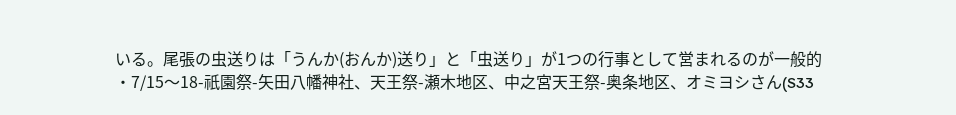いる。尾張の虫送りは「うんか(おんか)送り」と「虫送り」が1つの行事として営まれるのが一般的
・7/15〜18-祇園祭-矢田八幡神社、天王祭-瀬木地区、中之宮天王祭-奥条地区、オミヨシさん(S33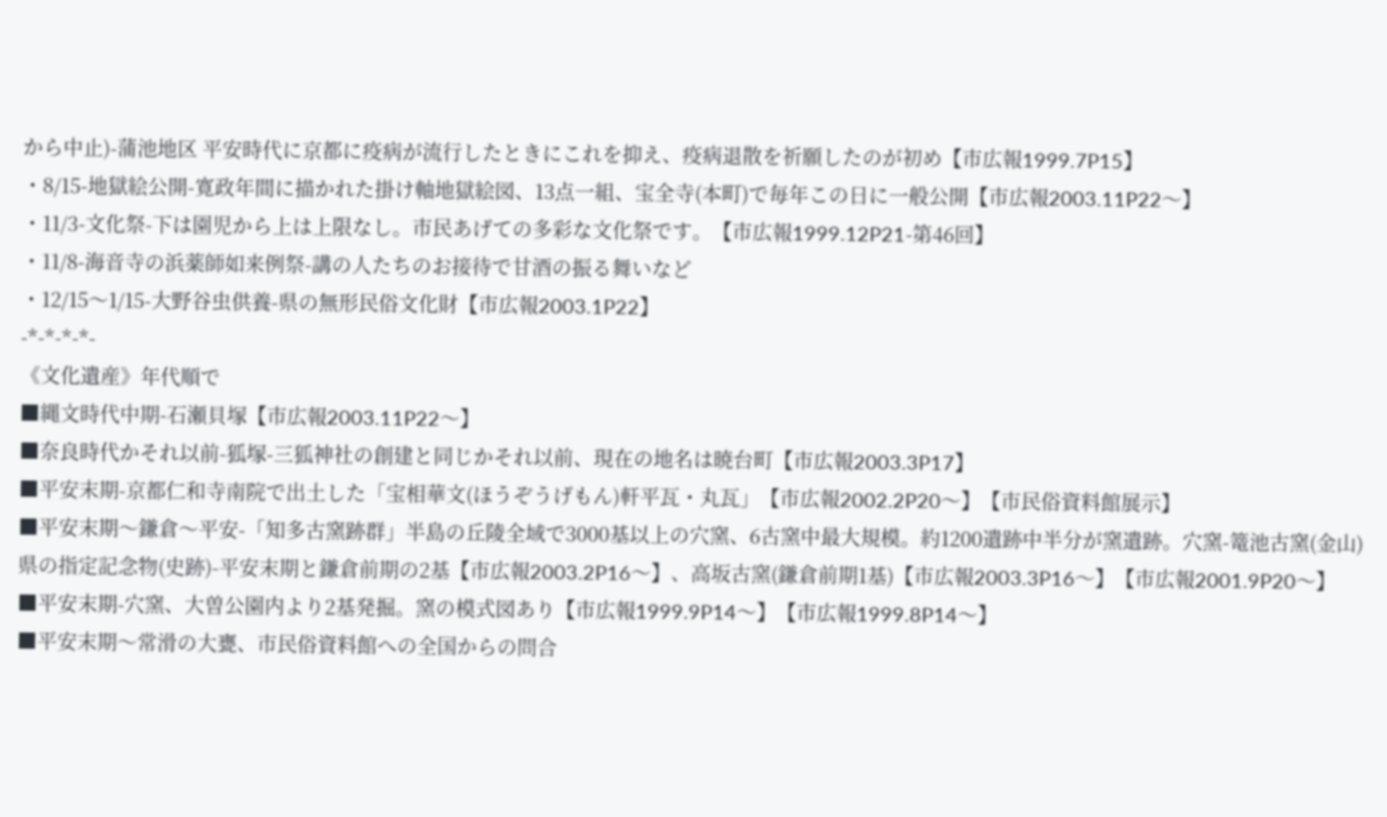から中止)-蒲池地区 平安時代に京都に疫病が流行したときにこれを抑え、疫病退散を祈願したのが初め【市広報1999.7P15】
・8/15-地獄絵公開-寛政年間に描かれた掛け軸地獄絵図、13点一組、宝全寺(本町)で毎年この日に一般公開【市広報2003.11P22〜】
・11/3-文化祭-下は園児から上は上限なし。市民あげての多彩な文化祭です。【市広報1999.12P21-第46回】
・11/8-海音寺の浜薬師如来例祭-講の人たちのお接待で甘酒の振る舞いなど
・12/15〜1/15-大野谷虫供養-県の無形民俗文化財【市広報2003.1P22】
-*-*-*-*-
《文化遺産》年代順で
■縄文時代中期-石瀬貝塚【市広報2003.11P22〜】
■奈良時代かそれ以前-狐塚-三狐神社の創建と同じかそれ以前、現在の地名は暁台町【市広報2003.3P17】
■平安末期-京都仁和寺南院で出土した「宝相華文(ほうぞうげもん)軒平瓦・丸瓦」【市広報2002.2P20〜】【市民俗資料館展示】
■平安末期〜鎌倉〜平安-「知多古窯跡群」半島の丘陵全域で3000基以上の穴窯、6古窯中最大規模。約1200遺跡中半分が窯遺跡。穴窯-篭池古窯(金山)県の指定記念物(史跡)-平安末期と鎌倉前期の2基【市広報2003.2P16〜】、高坂古窯(鎌倉前期1基)【市広報2003.3P16〜】【市広報2001.9P20〜】
■平安末期-穴窯、大曽公園内より2基発掘。窯の模式図あり【市広報1999.9P14〜】【市広報1999.8P14〜】
■平安末期〜常滑の大甕、市民俗資料館への全国からの問合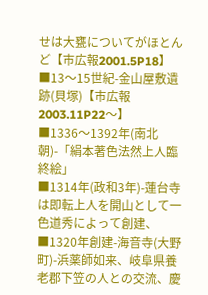せは大甕についてがほとんど【市広報2001.5P18】
■13〜15世紀-金山屋敷遺跡(貝塚)【市広報2003.11P22〜】
■1336〜1392年(南北朝)-「絹本著色法然上人臨終絵」
■1314年(政和3年)-蓮台寺は即転上人を開山として一色道秀によって創建、
■1320年創建-海音寺(大野町)-浜薬師如来、岐阜県養老郡下笠の人との交流、慶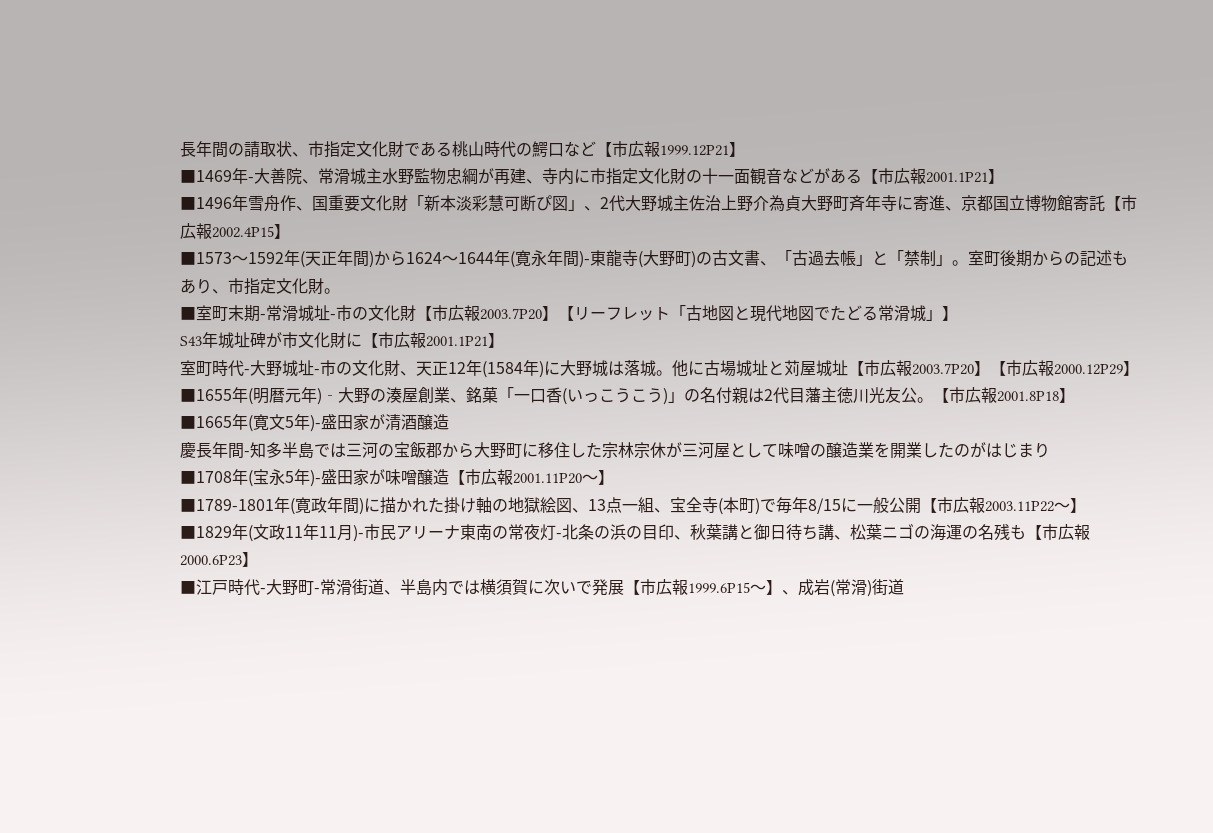長年間の請取状、市指定文化財である桃山時代の鰐口など【市広報1999.12P21】
■1469年-大善院、常滑城主水野監物忠綱が再建、寺内に市指定文化財の十一面観音などがある【市広報2001.1P21】
■1496年雪舟作、国重要文化財「新本淡彩慧可断ぴ図」、2代大野城主佐治上野介為貞大野町斉年寺に寄進、京都国立博物館寄託【市広報2002.4P15】
■1573〜1592年(天正年間)から1624〜1644年(寛永年間)-東龍寺(大野町)の古文書、「古過去帳」と「禁制」。室町後期からの記述もあり、市指定文化財。
■室町末期-常滑城址-市の文化財【市広報2003.7P20】【リーフレット「古地図と現代地図でたどる常滑城」】
S43年城址碑が市文化財に【市広報2001.1P21】
室町時代-大野城址-市の文化財、天正12年(1584年)に大野城は落城。他に古場城址と苅屋城址【市広報2003.7P20】【市広報2000.12P29】
■1655年(明暦元年)‐大野の湊屋創業、銘菓「一口香(いっこうこう)」の名付親は2代目藩主徳川光友公。【市広報2001.8P18】
■1665年(寛文5年)-盛田家が清酒醸造
慶長年間-知多半島では三河の宝飯郡から大野町に移住した宗林宗休が三河屋として味噌の醸造業を開業したのがはじまり
■1708年(宝永5年)-盛田家が味噌醸造【市広報2001.11P20〜】
■1789-1801年(寛政年間)に描かれた掛け軸の地獄絵図、13点一組、宝全寺(本町)で毎年8/15に一般公開【市広報2003.11P22〜】
■1829年(文政11年11月)-市民アリーナ東南の常夜灯-北条の浜の目印、秋葉講と御日待ち講、松葉ニゴの海運の名残も【市広報2000.6P23】
■江戸時代-大野町-常滑街道、半島内では横須賀に次いで発展【市広報1999.6P15〜】、成岩(常滑)街道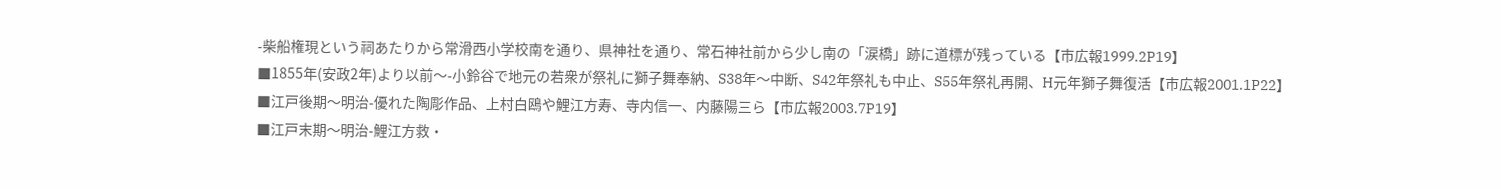-柴船権現という祠あたりから常滑西小学校南を通り、県神社を通り、常石神社前から少し南の「涙橋」跡に道標が残っている【市広報1999.2P19】
■1855年(安政2年)より以前〜-小鈴谷で地元の若衆が祭礼に獅子舞奉納、S38年〜中断、S42年祭礼も中止、S55年祭礼再開、H元年獅子舞復活【市広報2001.1P22】
■江戸後期〜明治-優れた陶彫作品、上村白鴎や鯉江方寿、寺内信一、内藤陽三ら【市広報2003.7P19】
■江戸末期〜明治-鯉江方救・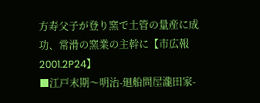方寿父子が登り窯で土管の量産に成功、常滑の窯業の主幹に【市広報2001.2P24】
■江戸末期〜明治-廻船問屋瀧田家-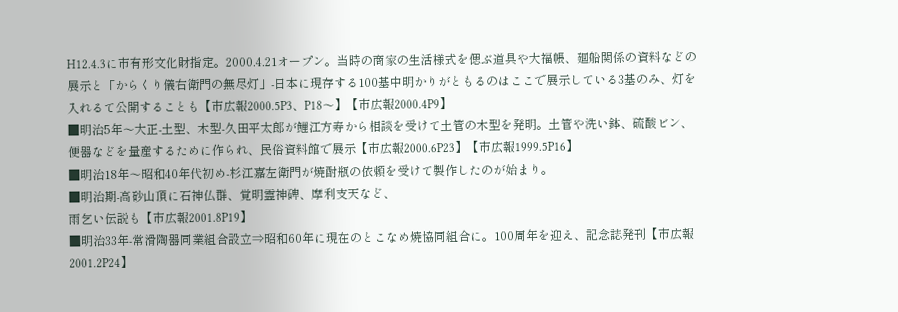H12.4.3に市有形文化財指定。2000.4.21オープン。当時の商家の生活様式を偲ぶ道具や大福帳、廻船関係の資料などの展示と「からくり儀右衛門の無尽灯」-日本に現存する100基中明かりがともるのはここで展示している3基のみ、灯を入れるて公開することも【市広報2000.5P3、P18〜】【市広報2000.4P9】
■明治5年〜大正-土型、木型-久田平太郎が鯉江方寿から相談を受けて土管の木型を発明。土管や洗い鉢、硫酸ビン、便器などを量産するために作られ、民俗資料館で展示【市広報2000.6P23】【市広報1999.5P16】
■明治18年〜昭和40年代初め-杉江嘉左衛門が焼酎瓶の依頼を受けて製作したのが始まり。
■明治期-高砂山頂に石神仏群、覚明霊神碑、摩利支天など、
雨乞い伝説も【市広報2001.8P19】
■明治33年-常滑陶器同業組合設立⇒昭和60年に現在のとこなめ焼協同組合に。100周年を迎え、記念誌発刊【市広報2001.2P24】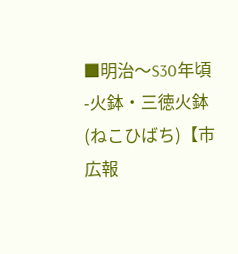■明治〜S30年頃-火鉢・三徳火鉢(ねこひばち)【市広報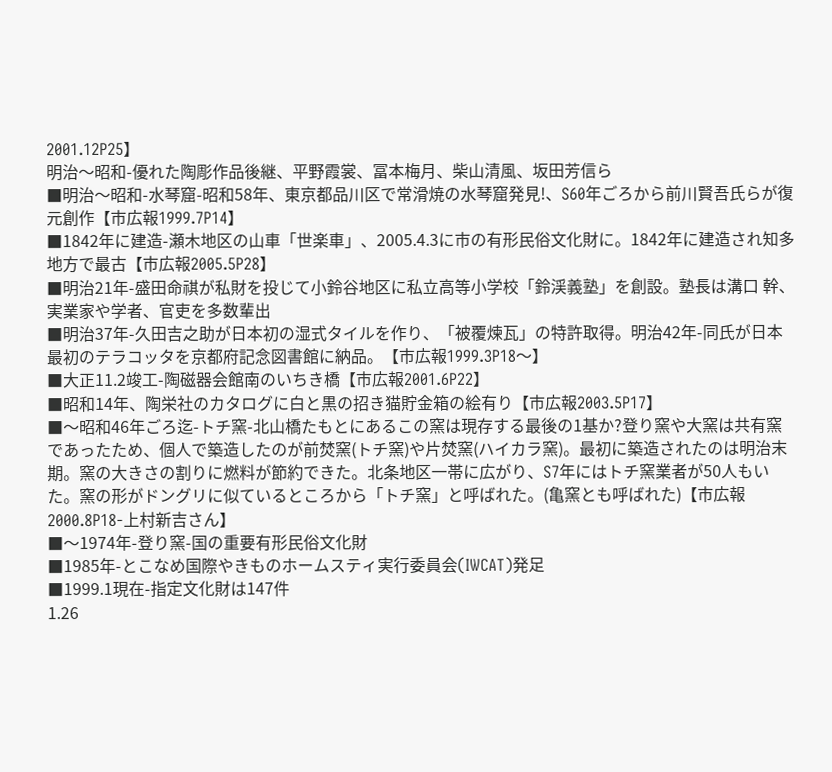2001.12P25】
明治〜昭和-優れた陶彫作品後継、平野霞裳、冨本梅月、柴山清風、坂田芳信ら
■明治〜昭和-水琴窟-昭和58年、東京都品川区で常滑焼の水琴窟発見!、S60年ごろから前川賢吾氏らが復元創作【市広報1999.7P14】
■1842年に建造-瀬木地区の山車「世楽車」、2005.4.3に市の有形民俗文化財に。1842年に建造され知多地方で最古【市広報2005.5P28】
■明治21年-盛田命祺が私財を投じて小鈴谷地区に私立高等小学校「鈴渓義塾」を創設。塾長は溝口 幹、実業家や学者、官吏を多数輩出
■明治37年-久田吉之助が日本初の湿式タイルを作り、「被覆煉瓦」の特許取得。明治42年-同氏が日本最初のテラコッタを京都府記念図書館に納品。【市広報1999.3P18〜】
■大正11.2竣工-陶磁器会館南のいちき橋【市広報2001.6P22】
■昭和14年、陶栄社のカタログに白と黒の招き猫貯金箱の絵有り【市広報2003.5P17】
■〜昭和46年ごろ迄-トチ窯-北山橋たもとにあるこの窯は現存する最後の1基か?登り窯や大窯は共有窯であったため、個人で築造したのが前焚窯(トチ窯)や片焚窯(ハイカラ窯)。最初に築造されたのは明治末期。窯の大きさの割りに燃料が節約できた。北条地区一帯に広がり、S7年にはトチ窯業者が50人もいた。窯の形がドングリに似ているところから「トチ窯」と呼ばれた。(亀窯とも呼ばれた)【市広報2000.8P18-上村新吉さん】
■〜1974年-登り窯-国の重要有形民俗文化財
■1985年-とこなめ国際やきものホームスティ実行委員会(IWCAT)発足
■1999.1現在-指定文化財は147件
1.26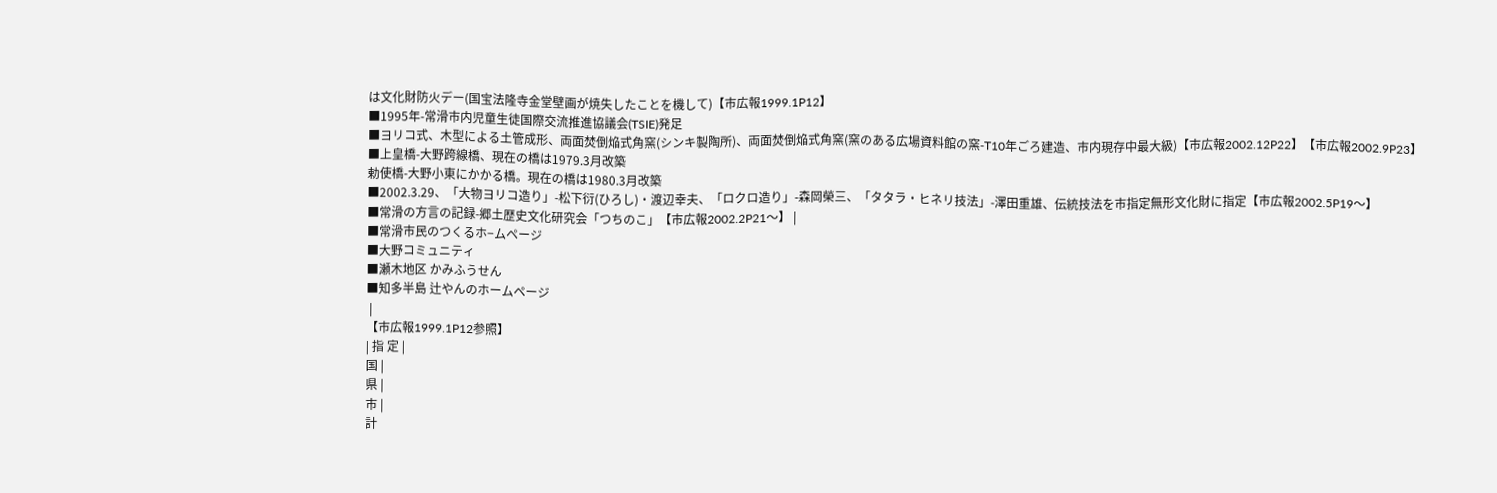は文化財防火デー(国宝法隆寺金堂壁画が焼失したことを機して)【市広報1999.1P12】
■1995年-常滑市内児童生徒国際交流推進協議会(TSIE)発足
■ヨリコ式、木型による土管成形、両面焚倒焔式角窯(シンキ製陶所)、両面焚倒焔式角窯(窯のある広場資料館の窯-T10年ごろ建造、市内現存中最大級)【市広報2002.12P22】【市広報2002.9P23】
■上皇橋-大野跨線橋、現在の橋は1979.3月改築
勅使橋-大野小東にかかる橋。現在の橋は1980.3月改築
■2002.3.29、「大物ヨリコ造り」-松下衍(ひろし)・渡辺幸夫、「ロクロ造り」-森岡榮三、「タタラ・ヒネリ技法」-澤田重雄、伝統技法を市指定無形文化財に指定【市広報2002.5P19〜】
■常滑の方言の記録-郷土歴史文化研究会「つちのこ」【市広報2002.2P21〜】 |
■常滑市民のつくるホ−ムページ
■大野コミュニティ
■瀬木地区 かみふうせん
■知多半島 辻やんのホームページ
 |
【市広報1999.1P12参照】
| 指 定 |
国 |
県 |
市 |
計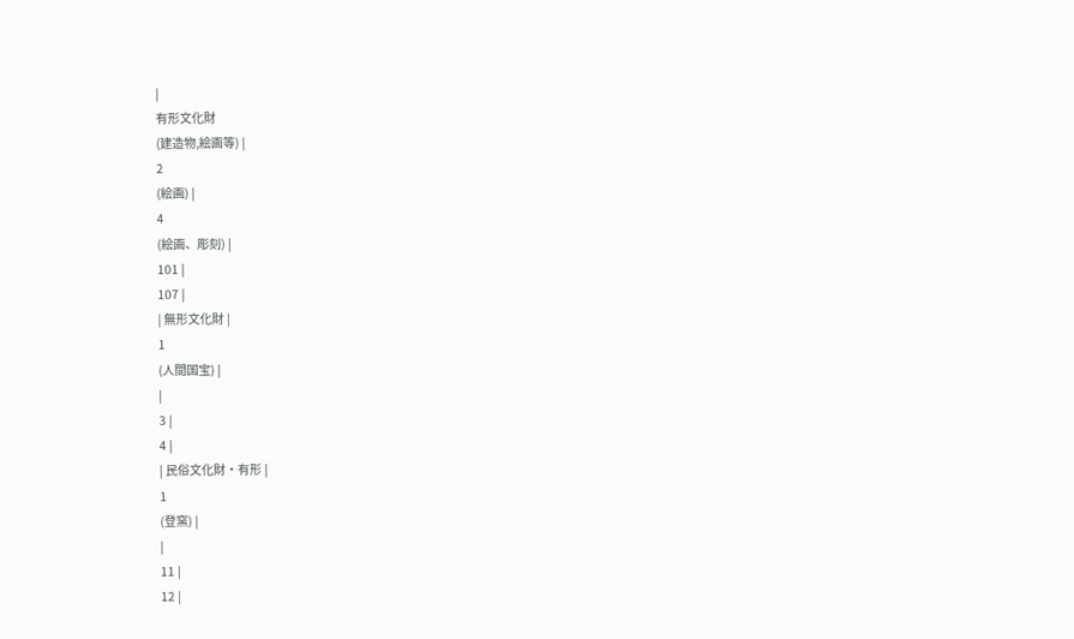|
有形文化財
(建造物,絵画等) |
2
(絵画) |
4
(絵画、彫刻) |
101 |
107 |
| 無形文化財 |
1
(人間国宝) |
|
3 |
4 |
| 民俗文化財・有形 |
1
(登窯) |
|
11 |
12 |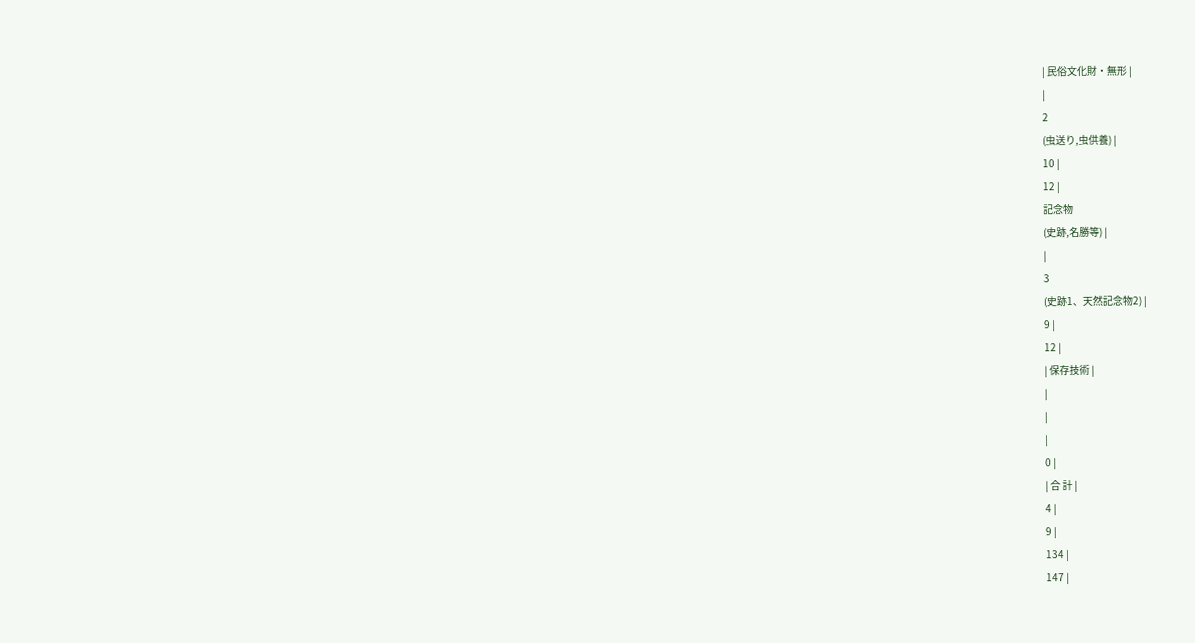| 民俗文化財・無形 |
|
2
(虫送り,虫供養) |
10 |
12 |
記念物
(史跡,名勝等) |
|
3
(史跡1、天然記念物2) |
9 |
12 |
| 保存技術 |
|
|
|
0 |
| 合 計 |
4 |
9 |
134 |
147 |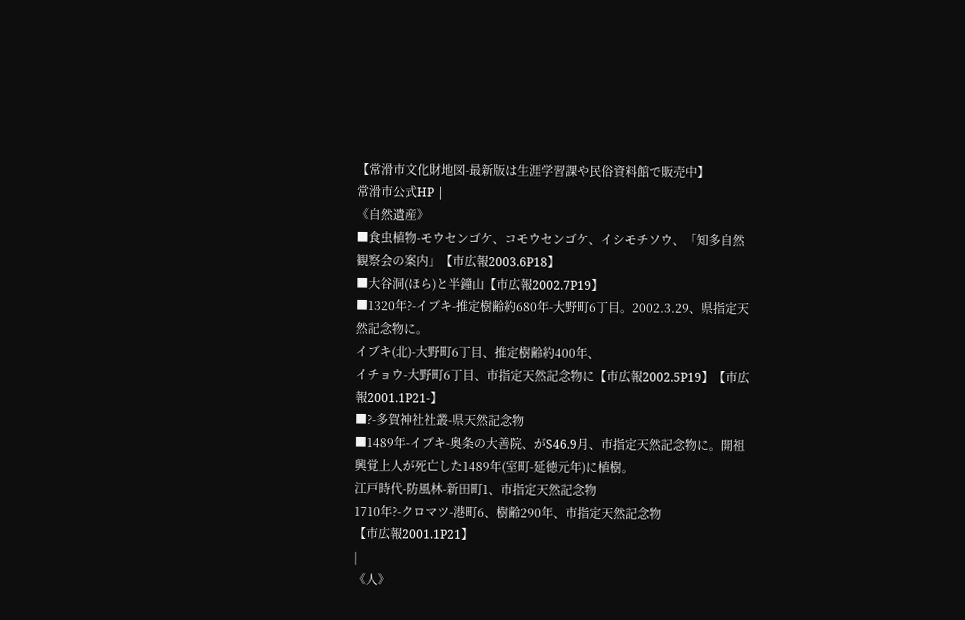【常滑市文化財地図-最新版は生涯学習課や民俗資料館で販売中】
常滑市公式HP |
《自然遺産》
■食虫植物-モウセンゴケ、コモウセンゴケ、イシモチソウ、「知多自然観察会の案内」【市広報2003.6P18】
■大谷洞(ほら)と半鐘山【市広報2002.7P19】
■1320年?-イブキ-推定樹齢約680年-大野町6丁目。2002.3.29、県指定天然記念物に。
イブキ(北)-大野町6丁目、推定樹齢約400年、
イチョウ-大野町6丁目、市指定天然記念物に【市広報2002.5P19】【市広報2001.1P21-】
■?-多賀神社社叢-県天然記念物
■1489年-イブキ-奥条の大善院、がS46.9月、市指定天然記念物に。開祖興覚上人が死亡した1489年(室町-延徳元年)に植樹。
江戸時代-防風林-新田町1、市指定天然記念物
1710年?-クロマツ-港町6、樹齢290年、市指定天然記念物
【市広報2001.1P21】
|
《人》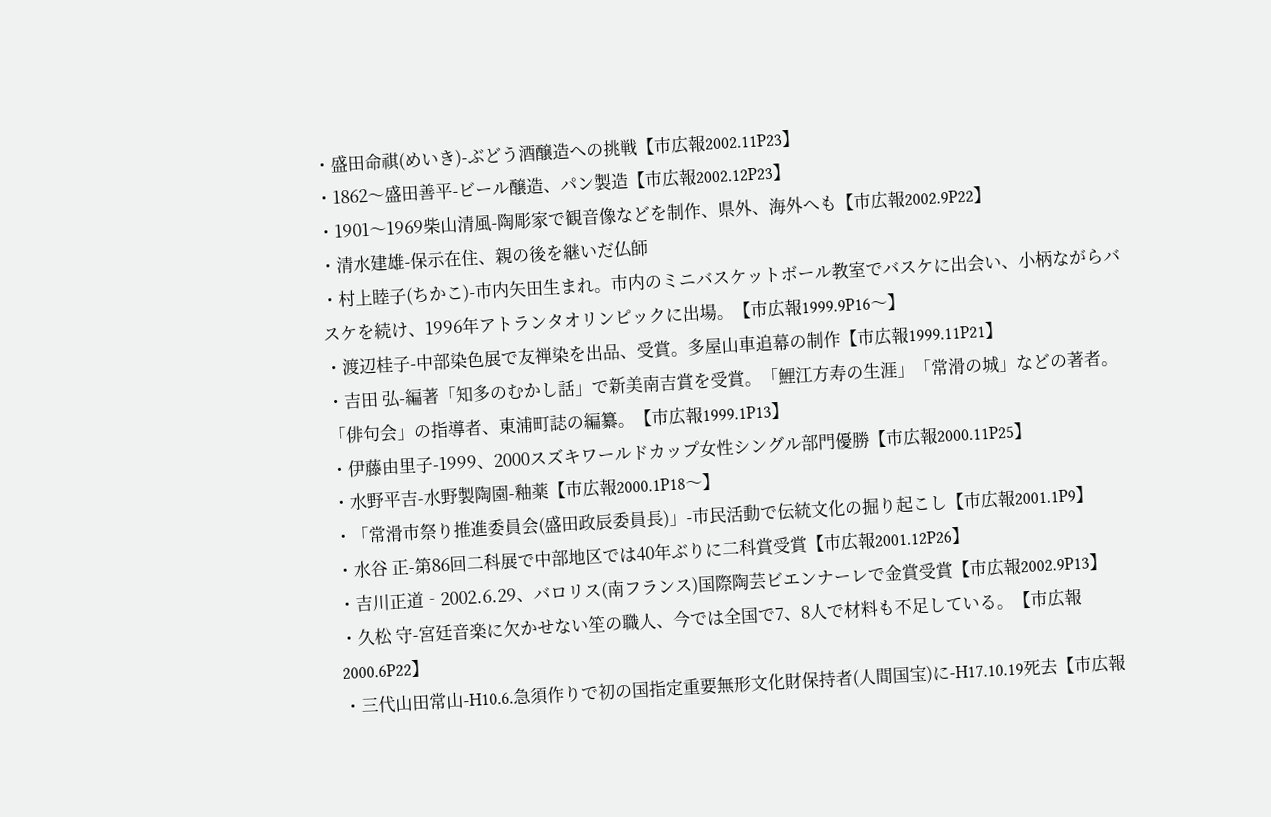・盛田命祺(めいき)-ぶどう酒醸造への挑戦【市広報2002.11P23】
・1862〜盛田善平-ビール醸造、パン製造【市広報2002.12P23】
・1901〜1969柴山清風-陶彫家で観音像などを制作、県外、海外へも【市広報2002.9P22】
・清水建雄-保示在住、親の後を継いだ仏師
・村上睦子(ちかこ)-市内矢田生まれ。市内のミニバスケットボール教室でバスケに出会い、小柄ながらバスケを続け、1996年アトランタオリンピックに出場。【市広報1999.9P16〜】
・渡辺桂子-中部染色展で友禅染を出品、受賞。多屋山車追幕の制作【市広報1999.11P21】
・吉田 弘-編著「知多のむかし話」で新美南吉賞を受賞。「鯉江方寿の生涯」「常滑の城」などの著者。「俳句会」の指導者、東浦町誌の編纂。【市広報1999.1P13】
・伊藤由里子-1999、2000スズキワールドカップ女性シングル部門優勝【市広報2000.11P25】
・水野平吉-水野製陶園-釉薬【市広報2000.1P18〜】
・「常滑市祭り推進委員会(盛田政辰委員長)」-市民活動で伝統文化の掘り起こし【市広報2001.1P9】
・水谷 正-第86回二科展で中部地区では40年ぶりに二科賞受賞【市広報2001.12P26】
・吉川正道‐2002.6.29、バロリス(南フランス)国際陶芸ビエンナーレで金賞受賞【市広報2002.9P13】
・久松 守-宮廷音楽に欠かせない笙の職人、今では全国で7、8人で材料も不足している。【市広報2000.6P22】
・三代山田常山-H10.6.急須作りで初の国指定重要無形文化財保持者(人間国宝)に-H17.10.19死去【市広報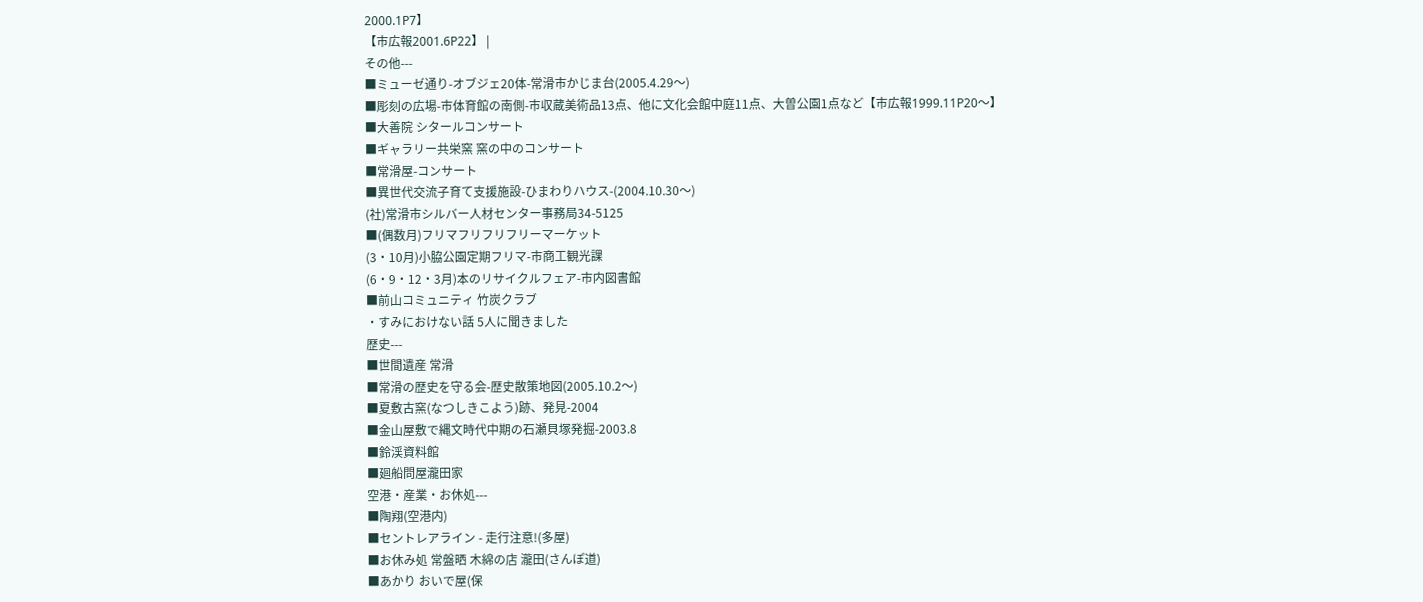2000.1P7】
【市広報2001.6P22】 |
その他---
■ミューゼ通り-オブジェ20体-常滑市かじま台(2005.4.29〜)
■彫刻の広場-市体育館の南側-市収蔵美術品13点、他に文化会館中庭11点、大曽公園1点など【市広報1999.11P20〜】
■大善院 シタールコンサート
■ギャラリー共栄窯 窯の中のコンサート
■常滑屋-コンサート
■異世代交流子育て支援施設-ひまわりハウス-(2004.10.30〜)
(社)常滑市シルバー人材センター事務局34-5125
■(偶数月)フリマフリフリフリーマーケット
(3・10月)小脇公園定期フリマ-市商工観光課
(6・9・12・3月)本のリサイクルフェア-市内図書館
■前山コミュニティ 竹炭クラブ
・すみにおけない話 5人に聞きました
歴史---
■世間遺産 常滑
■常滑の歴史を守る会-歴史散策地図(2005.10.2〜)
■夏敷古窯(なつしきこよう)跡、発見-2004
■金山屋敷で縄文時代中期の石瀬貝塚発掘-2003.8
■鈴渓資料館
■廻船問屋瀧田家
空港・産業・お休処---
■陶翔(空港内)
■セントレアライン - 走行注意!(多屋)
■お休み処 常盤晒 木綿の店 瀧田(さんぽ道)
■あかり おいで屋(保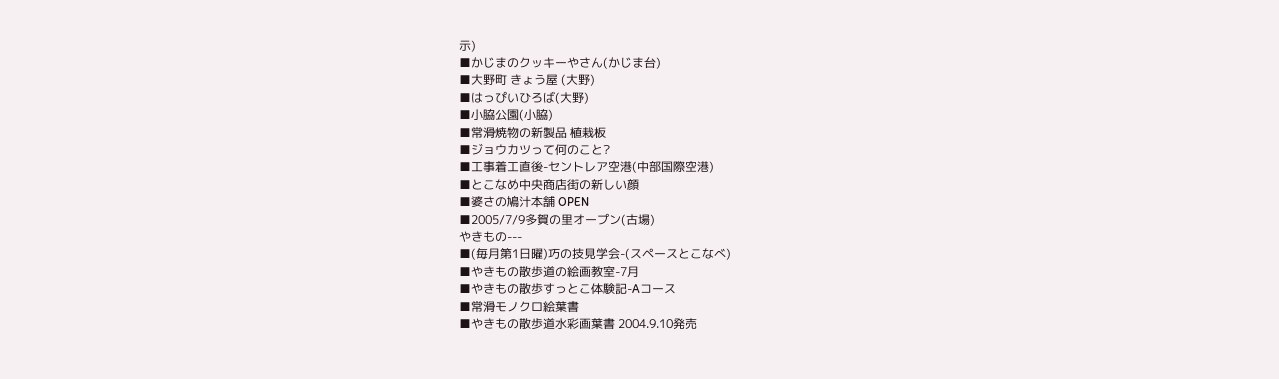示)
■かじまのクッキーやさん(かじま台)
■大野町 きょう屋 (大野)
■はっぴいひろば(大野)
■小脇公園(小脇)
■常滑焼物の新製品 植栽板
■ジョウカツって何のこと?
■工事着工直後-セントレア空港(中部国際空港)
■とこなめ中央商店街の新しい顔
■婆さの鳩汁本舗 OPEN
■2005/7/9多賀の里オープン(古場)
やきもの---
■(毎月第1日曜)巧の技見学会-(スペースとこなべ)
■やきもの散歩道の絵画教室-7月
■やきもの散歩すっとこ体験記-Aコース
■常滑モノクロ絵葉書
■やきもの散歩道水彩画葉書 2004.9.10発売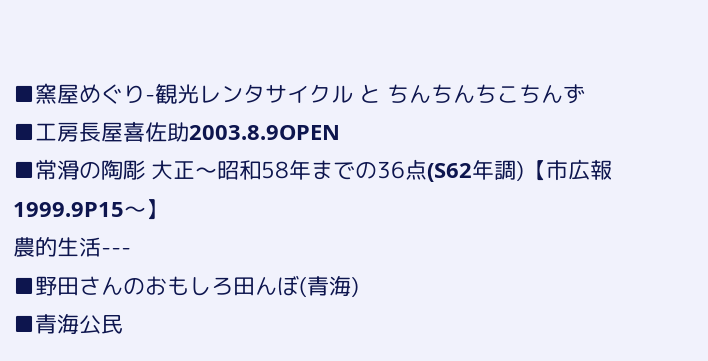■窯屋めぐり-観光レンタサイクル と ちんちんちこちんず
■工房長屋喜佐助2003.8.9OPEN
■常滑の陶彫 大正〜昭和58年までの36点(S62年調)【市広報1999.9P15〜】
農的生活---
■野田さんのおもしろ田んぼ(青海)
■青海公民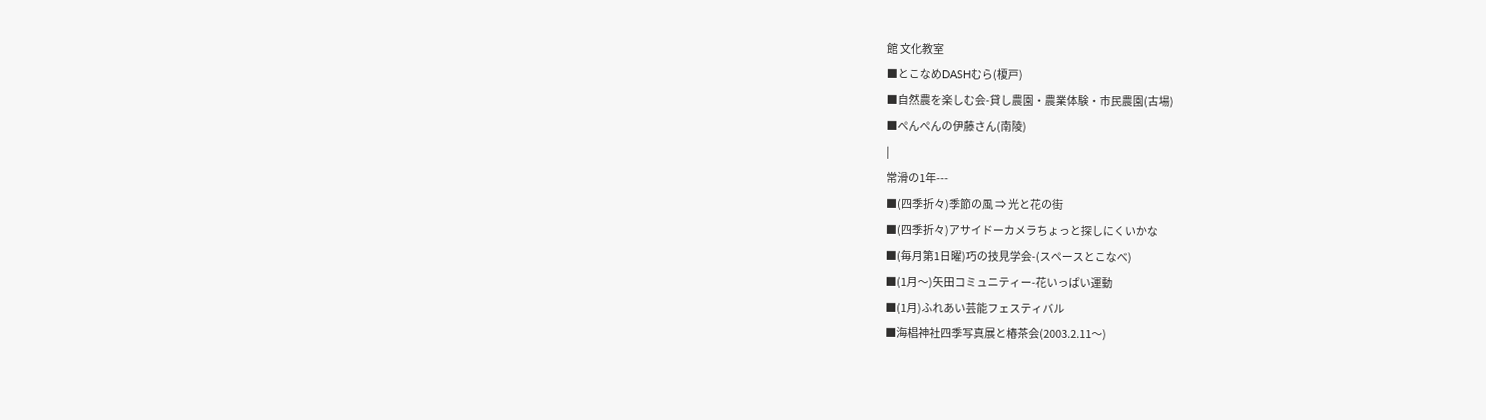館 文化教室
■とこなめDASHむら(榎戸)
■自然農を楽しむ会-貸し農園・農業体験・市民農園(古場)
■ぺんぺんの伊藤さん(南陵)
|
常滑の1年---
■(四季折々)季節の風 ⇒ 光と花の街
■(四季折々)アサイドーカメラちょっと探しにくいかな
■(毎月第1日曜)巧の技見学会-(スペースとこなべ)
■(1月〜)矢田コミュニティー-花いっぱい運動
■(1月)ふれあい芸能フェスティバル
■海椙神社四季写真展と椿茶会(2003.2.11〜)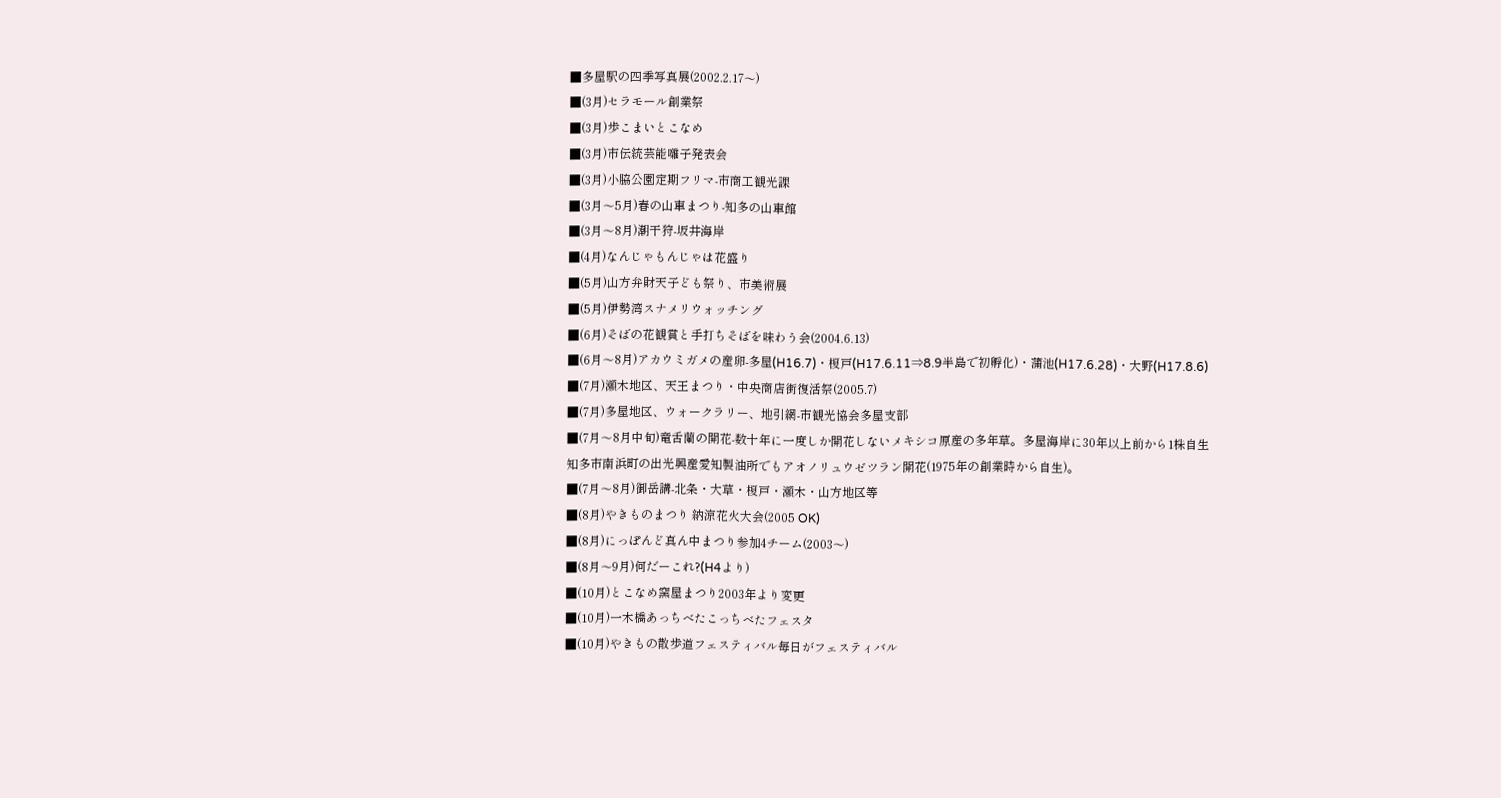■多屋駅の四季写真展(2002.2.17〜)
■(3月)セラモール創業祭
■(3月)歩こまいとこなめ
■(3月)市伝統芸能囃子発表会
■(3月)小脇公園定期フリマ-市商工観光課
■(3月〜5月)春の山車まつり-知多の山車館
■(3月〜8月)潮干狩-坂井海岸
■(4月)なんじゃもんじゃは花盛り
■(5月)山方弁財天子ども祭り、市美術展
■(5月)伊勢湾スナメリウォッチング
■(6月)そばの花観賞と手打ちそばを味わう会(2004.6.13)
■(6月〜8月)アカウミガメの産卵-多屋(H16.7)・榎戸(H17.6.11⇒8.9半島で初孵化)・蒲池(H17.6.28)・大野(H17.8.6)
■(7月)瀬木地区、天王まつり・中央商店街復活祭(2005.7)
■(7月)多屋地区、ウォークラリー、地引網-市観光協会多屋支部
■(7月〜8月中旬)竜舌蘭の開花-数十年に一度しか開花しないメキシコ原産の多年草。多屋海岸に30年以上前から1株自生
知多市南浜町の出光興産愛知製油所でもアオノリュウゼツラン開花(1975年の創業時から自生)。
■(7月〜8月)御岳講-北条・大草・榎戸・瀬木・山方地区等
■(8月)やきものまつり 納涼花火大会(2005 OK)
■(8月)にっぽんど真ん中まつり参加4チーム(2003〜)
■(8月〜9月)何だーこれ?(H4より)
■(10月)とこなめ窯屋まつり2003年より変更
■(10月)一木橋あっちべたこっちべたフェスタ
■(10月)やきもの散歩道フェスティバル毎日がフェスティバル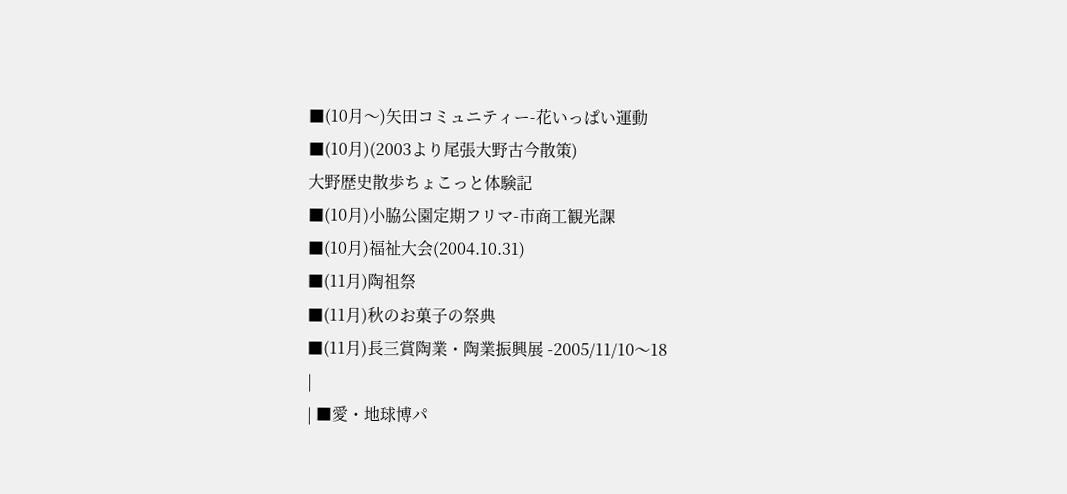■(10月〜)矢田コミュニティー-花いっぱい運動
■(10月)(2003より尾張大野古今散策)
大野歴史散歩ちょこっと体験記
■(10月)小脇公園定期フリマ-市商工観光課
■(10月)福祉大会(2004.10.31)
■(11月)陶祖祭
■(11月)秋のお菓子の祭典
■(11月)長三賞陶業・陶業振興展 -2005/11/10〜18
|
| ■愛・地球博パ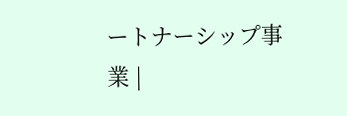ートナーシップ事業 |